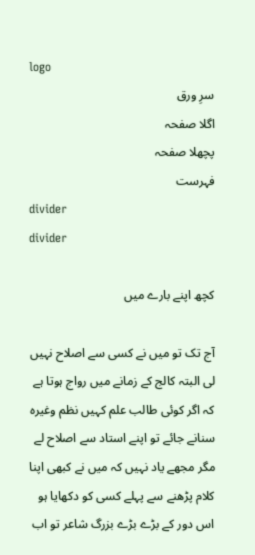logo
سرِ ورق
اگلا صفحہ
پچھلا صفحہ
فہرست
divider
divider

کچھ اپنے بارے میں

آج تک تو میں نے کسی سے اصلاح نہیں لی البتہ کالج کے زمانے میں رواج ہوتا ہے کہ اگر کوئی طالب علم کہیں نظم وغیرہ سنانے جائے تو اپنے استاد سے اصلاح لے مگر مجھے یاد نہیں کہ میں نے کبھی اپنا کلام پڑھنے سے پہلے کسی کو دکھایا ہو
اس دور کے بڑے بڑے بزرگ شاعر تو اب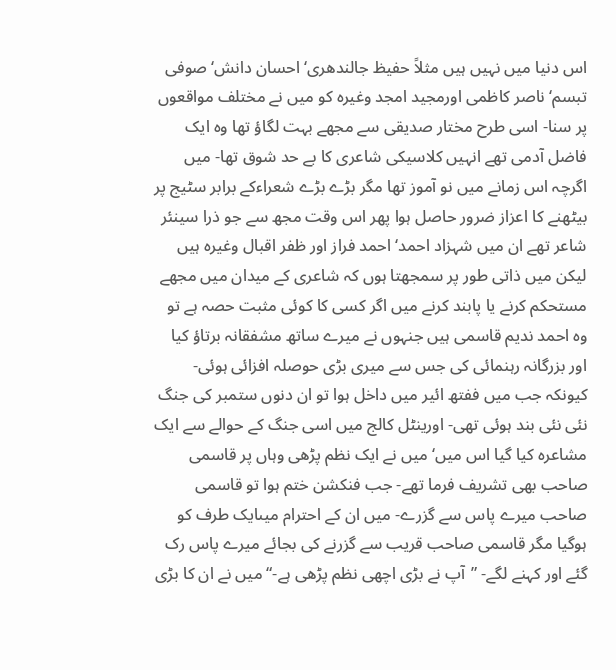اس دنیا میں نہیں ہیں مثلاً حفیظ جالندھری‘ احسان دانش‘ صوفی تبسم‘ ناصر کاظمی اورمجید امجد وغیرہ کو میں نے مختلف مواقعوں پر سنا- اسی طرح مختار صدیقی سے مجھے بہت لگاؤ تھا وہ ایک فاضل آدمی تھے انہیں کلاسیکی شاعری کا بے حد شوق تھا- میں اگرچہ اس زمانے میں نو آموز تھا مگر بڑے بڑے شعراءکے برابر سٹیج پر بیٹھنے کا اعزاز ضرور حاصل ہوا پھر اس وقت مجھ سے جو ذرا سینئر شاعر تھے ان میں شہزاد احمد‘ احمد فراز اور ظفر اقبال وغیرہ ہیں لیکن میں ذاتی طور پر سمجھتا ہوں کہ شاعری کے میدان میں مجھے مستحکم کرنے یا پابند کرنے میں اگر کسی کا کوئی مثبت حصہ ہے تو وہ احمد ندیم قاسمی ہیں جنہوں نے میرے ساتھ مشفقانہ برتاؤ کیا اور بزرگانہ رہنمائی کی جس سے میری بڑی حوصلہ افزائی ہوئی- کیونکہ جب میں ففتھ ائیر میں داخل ہوا تو ان دنوں ستمبر کی جنگ نئی نئی بند ہوئی تھی- اورینٹل کالج میں اسی جنگ کے حوالے سے ایک مشاعرہ کیا گیا اس میں‘ میں نے ایک نظم پڑھی وہاں پر قاسمی صاحب بھی تشریف فرما تھے- جب فنکشن ختم ہوا تو قاسمی صاحب میرے پاس سے گزرے- میں ان کے احترام میںایک طرف کو ہوگیا مگر قاسمی صاحب قریب سے گزرنے کی بجائے میرے پاس رک گئے اور کہنے لگے- ”آپ نے بڑی اچھی نظم پڑھی ہے-“ میں نے ان کا بڑی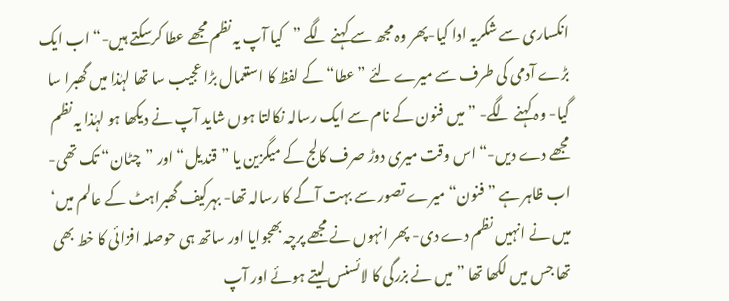انکساری سے شکریہ ادا کیا-پھر وہ مجھ سے کہنے لگے ”کیا آپ یہ نظم مجھے عطا کرسکتے ہیں-“ اب ایک بڑے آدمی کی طرف سے میرے لئے ”عطا“ کے لفظ کا استعمال بڑا عجیب سا تھا لہٰذا میں گھبرا سا گیا- وہ کہنے لگے- ”میں فنون کے نام سے ایک رسالہ نکالتا ہوں شاید آپ نے دیکھا ہو لہٰذا یہ نظم مجھے دے دیں-“ اس وقت میری دوڑ صرف کالج کے میگزین یا ”قندیل“ اور ”چٹان“ تک تھی- اب ظاہر ہے ”فنون“ میرے تصور سے بہت آگے کا رسالہ تھا- بہرکیف گھبراہٹ کے عالم میں‘ میں نے انہیں نظم دے دی- پھر انہوں نے مجھے پرچہ بھجوایا اور ساتھ ہی حوصلہ افزائی کا خط بھی تھا جس میں لکھا تھا ”میں نے بزرگی کا لائسنس لیتے ہوئے اور آپ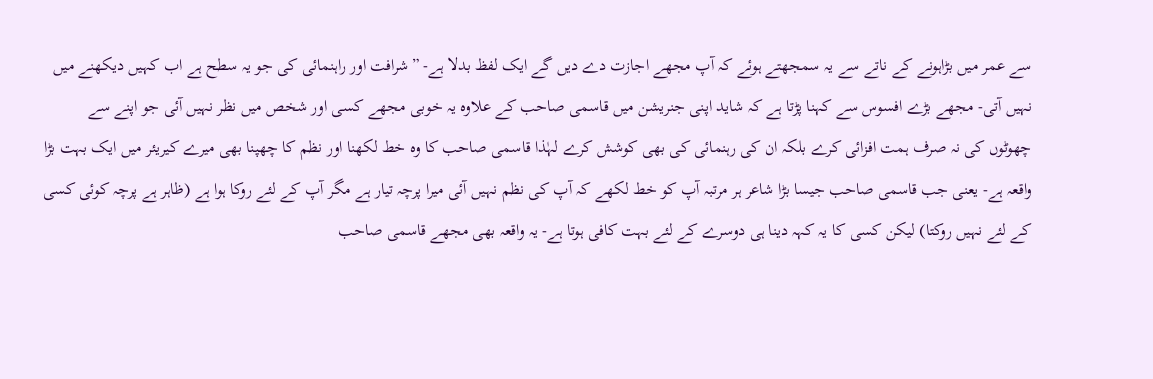سے عمر میں بڑاہونے کے ناتے سے یہ سمجھتے ہوئے کہ آپ مجھے اجازت دے دیں گے ایک لفظ بدلا ہے- ”شرافت اور راہنمائی کی جو یہ سطح ہے اب کہیں دیکھنے میں نہیں آتی- مجھے بڑے افسوس سے کہنا پڑتا ہے کہ شاید اپنی جنریشن میں قاسمی صاحب کے علاوہ یہ خوبی مجھے کسی اور شخص میں نظر نہیں آئی جو اپنے سے چھوٹوں کی نہ صرف ہمت افزائی کرے بلکہ ان کی رہنمائی کی بھی کوشش کرے لہٰذا قاسمی صاحب کا وہ خط لکھنا اور نظم کا چھپنا بھی میرے کیریئر میں ایک بہت بڑا واقعہ ہے- یعنی جب قاسمی صاحب جیسا بڑا شاعر ہر مرتبہ آپ کو خط لکھے کہ آپ کی نظم نہیں آئی میرا پرچہ تیار ہے مگر آپ کے لئے روکا ہوا ہے (ظاہر ہے پرچہ کوئی کسی کے لئے نہیں روکتا) لیکن کسی کا یہ کہہ دینا ہی دوسرے کے لئے بہت کافی ہوتا ہے- یہ واقعہ بھی مجھے قاسمی صاحب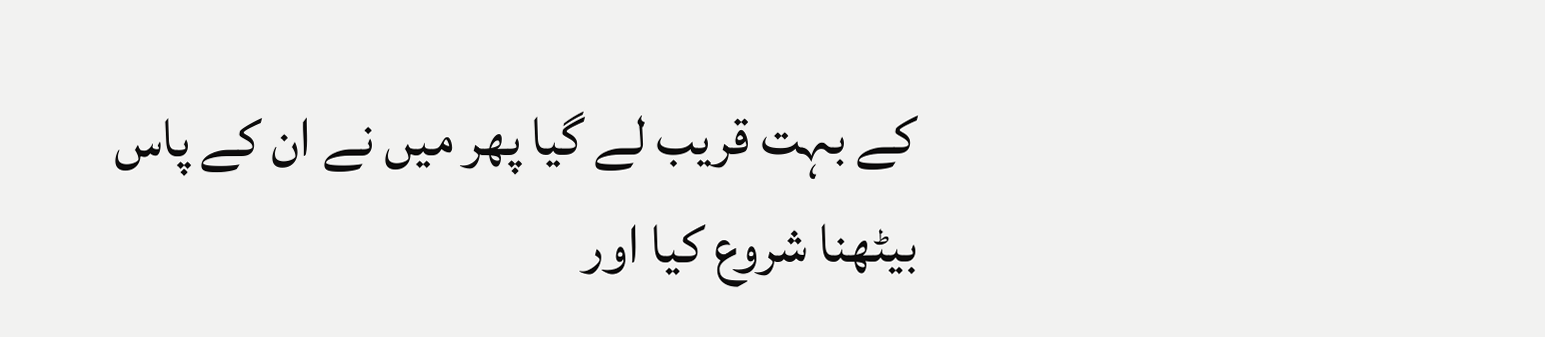کے بہت قریب لے گیا پھر میں نے ان کے پاس بیٹھنا شروع کیا اور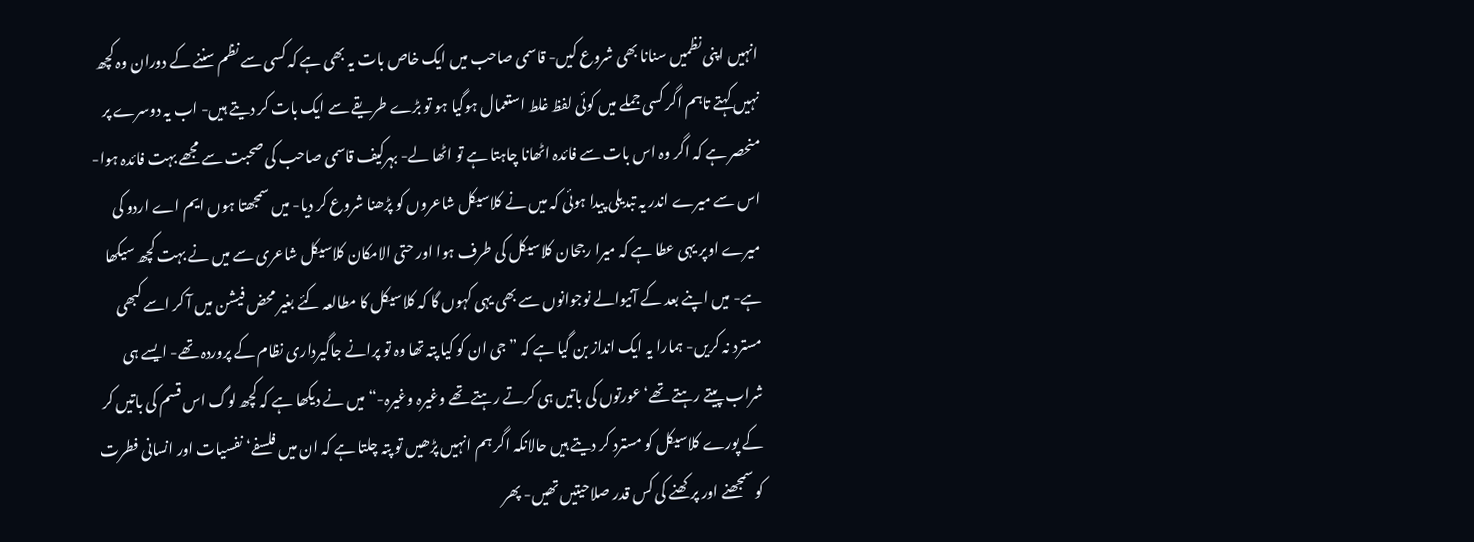انہیں اپنی نظمیں سنانا بھی شروع کیں- قاسمی صاحب میں ایک خاص بات یہ بھی ہے کہ کسی سے نظم سننے کے دوران وہ کچھ نہیں کہتے تاہم اگر کسی جملے میں کوئی لفظ غلط استعمال ہوگیا ہو تو بڑے طریقے سے ایک بات کر دیتے ہیں- اب یہ دوسرے پر منحصر ہے کہ اگر وہ اس بات سے فائدہ اٹھانا چاہتا ہے تو اٹھا لے- بہرکیف قاسمی صاحب کی صحبت سے مجھے بہت فائدہ ہوا- اس سے میرے اندر یہ تبدیلی پیدا ہوئی کہ میں نے کلاسیکل شاعروں کو پڑھنا شروع کر دیا- میں سمجھتا ہوں ایم اے اردو کی میرے اوپر یہی عطا ہے کہ میرا رجحان کلاسیکل کی طرف ہوا اور حتی الامکان کلاسیکل شاعری سے میں نے بہت کچھ سیکھا ہے- میں اپنے بعد کے آنیوالے نوجوانوں سے بھی یہی کہوں گا کہ کلاسیکل کا مطالعہ کئے بغیر محض فیشن میں آ کر اسے کبھی مسترد نہ کریں- ہمارا یہ ایک انداز بن گیا ہے کہ ”جی ان کو کیا پتہ تھا وہ تو پرانے جاگیرداری نظام کے پروردہ تھے- ایسے ہی شراب پیتے رہتے تھے‘ عورتوں کی باتیں ہی کرتے رہتے تھے وغیرہ وغیرہ-“ میں نے دیکھا ہے کہ کچھ لوگ اس قسم کی باتیں کر کے پورے کلاسیکل کو مسترد کر دیتے ہیں حالانکہ اگر ہم انہیں پڑھیں تو پتہ چلتا ہے کہ ان میں فلسفے‘ نفسیات اور انسانی فطرت کو سمجھنے اور پرکھنے کی کس قدر صلاحیتیں تھیں- پھر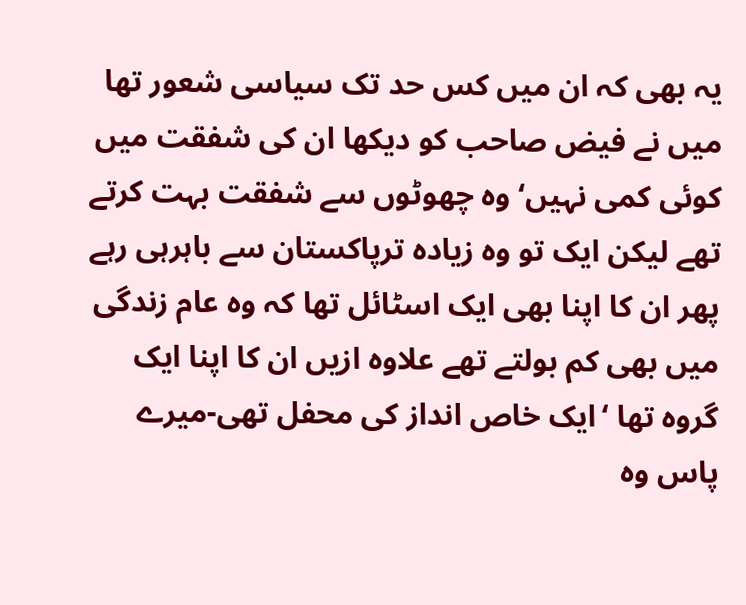یہ بھی کہ ان میں کس حد تک سیاسی شعور تھا
میں نے فیض صاحب کو دیکھا ان کی شفقت میں کوئی کمی نہیں‘ وہ چھوٹوں سے شفقت بہت کرتے تھے لیکن ایک تو وہ زیادہ ترپاکستان سے باہرہی رہے پھر ان کا اپنا بھی ایک اسٹائل تھا کہ وہ عام زندگی میں بھی کم بولتے تھے علاوہ ازیں ان کا اپنا ایک گروہ تھا ‘ایک خاص انداز کی محفل تھی-میرے پاس وہ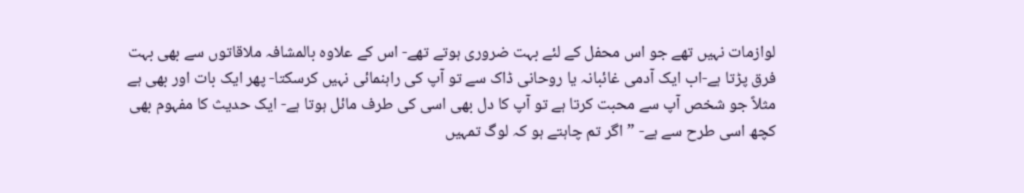لوازمات نہیں تھے جو اس محفل کے لئے بہت ضروری ہوتے تھے- اس کے علاوہ بالمشافہ ملاقاتوں سے بھی بہت فرق پڑتا ہے-اب ایک آدمی غائبانہ یا روحانی ڈاک سے تو آپ کی راہنمائی نہیں کرسکتا- پھر ایک بات اور بھی ہے مثلاً جو شخص آپ سے محبت کرتا ہے تو آپ کا دل بھی اسی کی طرف مائل ہوتا ہے- ایک حدیث کا مفہوم بھی کچھ اسی طرح سے ہے- ”اگر تم چاہتے ہو کہ لوگ تمہیں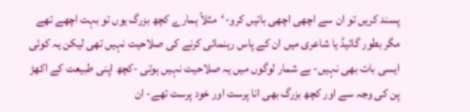پسند کریں تو ان سے اچھی اچھی باتیں کرو-‘مثلاً ہمارے کچھ بزرگ یوں تو بہت اچھے تھے مگر بطور گائیڈ یا شاعری میں ان کے پاس رہنمائی کرنے کی صلاحیت نہیں تھی لیکن یہ کوئی ایسی بات بھی نہیں- بے شمار لوگوں میں یہ صلاحیت نہیں ہوتی -کچھ اپنی طبیعت کے اکھڑ پن کی وجہ سے اور کچھ بزرگ بھی انا پرست اور خود پرست تھے- ان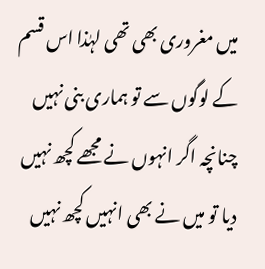میں مغروری بھی تھی لہٰذا اس قسم کے لوگوں سے تو ہماری بنی نہیں چنانچہ اگر انہوں نے مجھے کچھ نہیں دیا تو میں نے بھی انہیں کچھ نہیں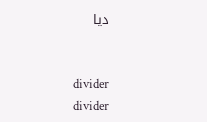دیا


divider
divider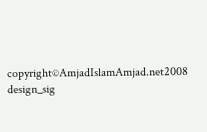copyright©AmjadIslamAmjad.net2008
design_sig